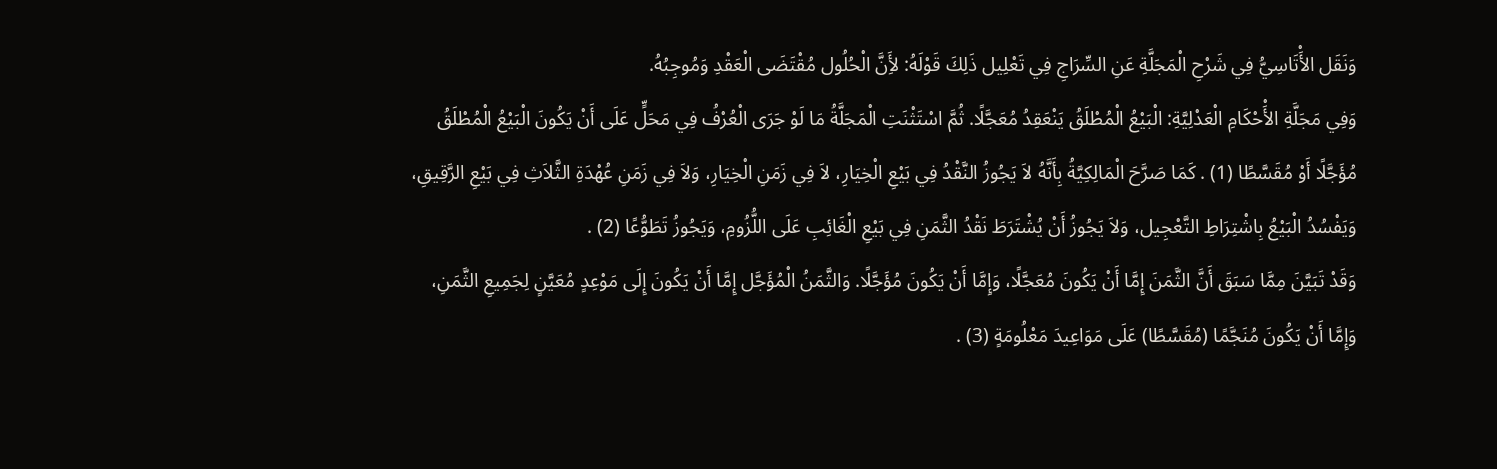وَنَقَل الأَْتَاسِيُّ فِي شَرْحِ الْمَجَلَّةِ عَنِ السِّرَاجِ فِي تَعْلِيل ذَلِكَ قَوْلَهُ: لأَِنَّ الْحُلُول مُقْتَضَى الْعَقْدِ وَمُوجِبُهُ.
وَفِي مَجَلَّةِ الأَْحْكَامِ الْعَدْلِيَّةِ: الْبَيْعُ الْمُطْلَقُ يَنْعَقِدُ مُعَجَّلًا. ثُمَّ اسْتَثْنَتِ الْمَجَلَّةُ مَا لَوْ جَرَى الْعُرْفُ فِي مَحَلٍّ عَلَى أَنْ يَكُونَ الْبَيْعُ الْمُطْلَقُ مُؤَجَّلًا أَوْ مُقَسَّطًا (1) . كَمَا صَرَّحَ الْمَالِكِيَّةُ بِأَنَّهُ لاَ يَجُوزُ النَّقْدُ فِي بَيْعِ الْخِيَارِ، لاَ فِي زَمَنِ الْخِيَارِ، وَلاَ فِي زَمَنِ عُهْدَةِ الثَّلاَثِ فِي بَيْعِ الرَّقِيقِ، وَيَفْسُدُ الْبَيْعُ بِاشْتِرَاطِ التَّعْجِيل، وَلاَ يَجُوزُ أَنْ يُشْتَرَطَ نَقْدُ الثَّمَنِ فِي بَيْعِ الْغَائِبِ عَلَى اللُّزُومِ، وَيَجُوزُ تَطَوُّعًا (2) .
وَقَدْ تَبَيَّنَ مِمَّا سَبَقَ أَنَّ الثَّمَنَ إِمَّا أَنْ يَكُونَ مُعَجَّلًا، وَإِمَّا أَنْ يَكُونَ مُؤَجَّلًا. وَالثَّمَنُ الْمُؤَجَّل إِمَّا أَنْ يَكُونَ إِلَى مَوْعِدٍ مُعَيَّنٍ لِجَمِيعِ الثَّمَنِ، وَإِمَّا أَنْ يَكُونَ مُنَجَّمًا (مُقَسَّطًا) عَلَى مَوَاعِيدَ مَعْلُومَةٍ (3) .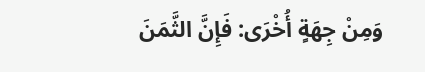وَمِنْ جِهَةٍ أُخْرَى: فَإِنَّ الثَّمَنَ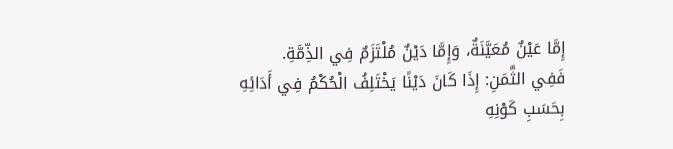إِمَّا عَيْنٌ مُعَيَّنَةٌ، وَإِمَّا دَيْنٌ مُلْتَزَمٌ فِي الذِّمَّةِ.
فَفِي الثَّمَنِ: إِذَا كَانَ دَيْنًا يَخْتَلِفُ الْحُكْمُ فِي أَدَائِهِ بِحَسَبِ كَوْنِهِ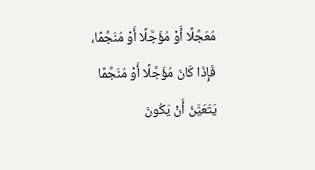مُعَجَّلًا أَوْ مُؤَجَّلًا أَوْ مُنَجَّمًا، فَإِذَا كَانَ مُؤَجَّلًا أَوْ مُنَجَّمًا يَتَعَيَّنُ أَنْ يَكُونَ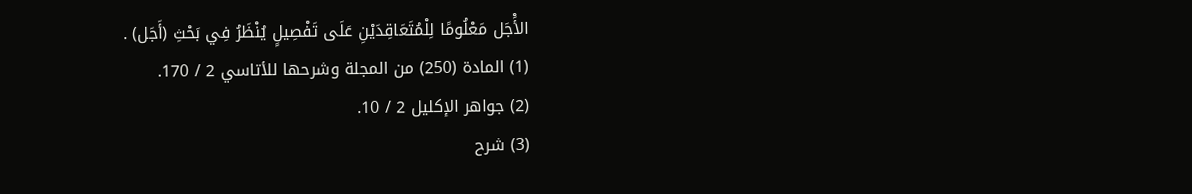الأَْجَل مَعْلُومًا لِلْمُتَعَاقِدَيْنِ عَلَى تَفْصِيلٍ يُنْظَرُ فِي بَحْثِ (أَجَل) .
(1) المادة (250) من المجلة وشرحها للأتاسي 2 / 170.
(2) جواهر الإكليل 2 / 10.
(3) شرح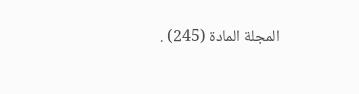المجلة المادة (245) .